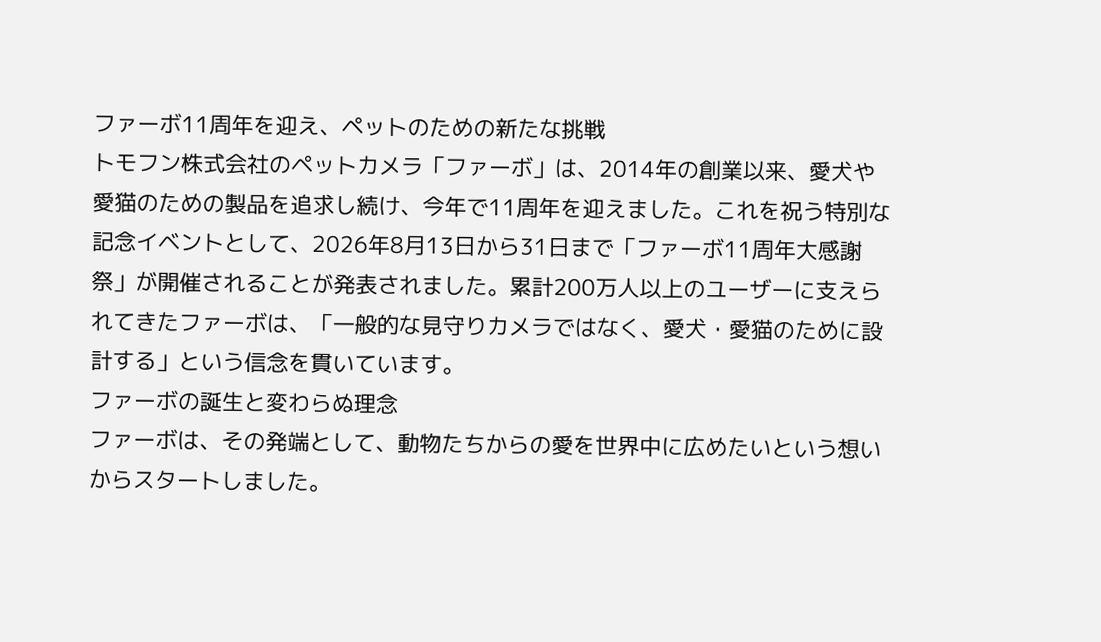ファーボ11周年を迎え、ペットのための新たな挑戦
トモフン株式会社のペットカメラ「ファーボ」は、2014年の創業以来、愛犬や愛猫のための製品を追求し続け、今年で11周年を迎えました。これを祝う特別な記念イベントとして、2026年8月13日から31日まで「ファーボ11周年大感謝祭」が開催されることが発表されました。累計200万人以上のユーザーに支えられてきたファーボは、「一般的な見守りカメラではなく、愛犬・愛猫のために設計する」という信念を貫いています。
ファーボの誕生と変わらぬ理念
ファーボは、その発端として、動物たちからの愛を世界中に広めたいという想いからスタートしました。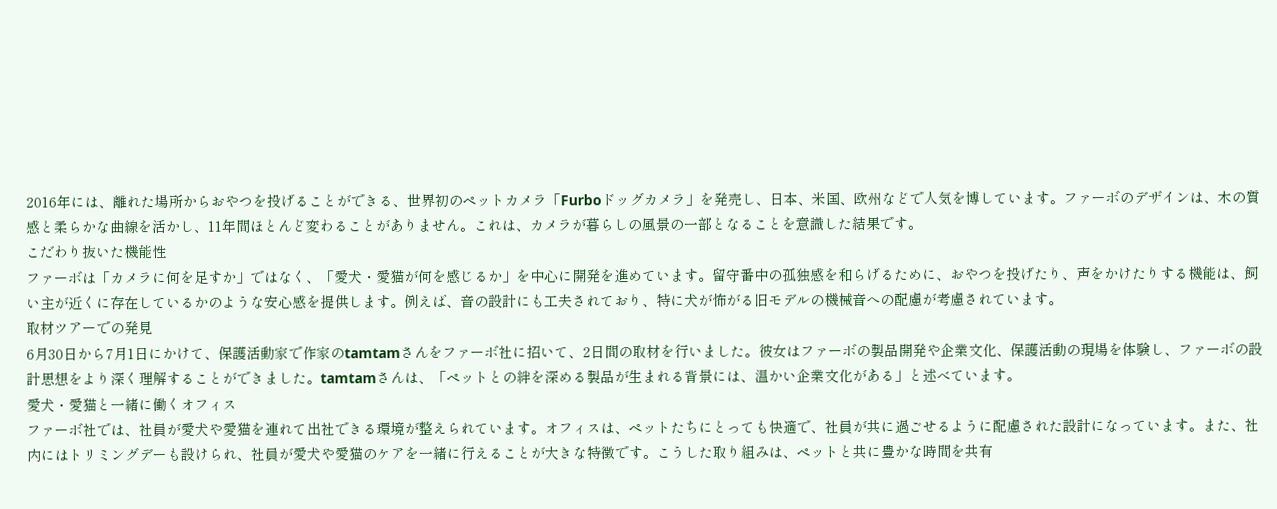2016年には、離れた場所からおやつを投げることができる、世界初のペットカメラ「Furboドッグカメラ」を発売し、日本、米国、欧州などで人気を博しています。ファーボのデザインは、木の質感と柔らかな曲線を活かし、11年間ほとんど変わることがありません。これは、カメラが暮らしの風景の一部となることを意識した結果です。
こだわり抜いた機能性
ファーボは「カメラに何を足すか」ではなく、「愛犬・愛猫が何を感じるか」を中心に開発を進めています。留守番中の孤独感を和らげるために、おやつを投げたり、声をかけたりする機能は、飼い主が近くに存在しているかのような安心感を提供します。例えば、音の設計にも工夫されており、特に犬が怖がる旧モデルの機械音への配慮が考慮されています。
取材ツアーでの発見
6月30日から7月1日にかけて、保護活動家で作家のtamtamさんをファーボ社に招いて、2日間の取材を行いました。彼女はファーボの製品開発や企業文化、保護活動の現場を体験し、ファーボの設計思想をより深く理解することができました。tamtamさんは、「ペットとの絆を深める製品が生まれる背景には、温かい企業文化がある」と述べています。
愛犬・愛猫と一緒に働くオフィス
ファーボ社では、社員が愛犬や愛猫を連れて出社できる環境が整えられています。オフィスは、ペットたちにとっても快適で、社員が共に過ごせるように配慮された設計になっています。また、社内にはトリミングデーも設けられ、社員が愛犬や愛猫のケアを一緒に行えることが大きな特徴です。こうした取り組みは、ペットと共に豊かな時間を共有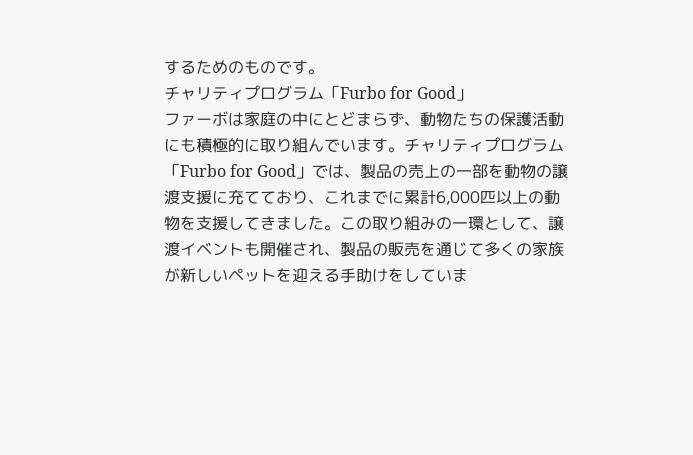するためのものです。
チャリティプログラム「Furbo for Good」
ファーボは家庭の中にとどまらず、動物たちの保護活動にも積極的に取り組んでいます。チャリティプログラム「Furbo for Good」では、製品の売上の一部を動物の譲渡支援に充てており、これまでに累計6,000匹以上の動物を支援してきました。この取り組みの一環として、譲渡イベントも開催され、製品の販売を通じて多くの家族が新しいペットを迎える手助けをしていま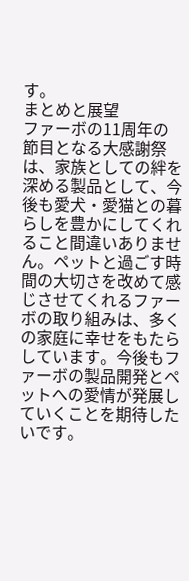す。
まとめと展望
ファーボの11周年の節目となる大感謝祭は、家族としての絆を深める製品として、今後も愛犬・愛猫との暮らしを豊かにしてくれること間違いありません。ペットと過ごす時間の大切さを改めて感じさせてくれるファーボの取り組みは、多くの家庭に幸せをもたらしています。今後もファーボの製品開発とペットへの愛情が発展していくことを期待したいです。